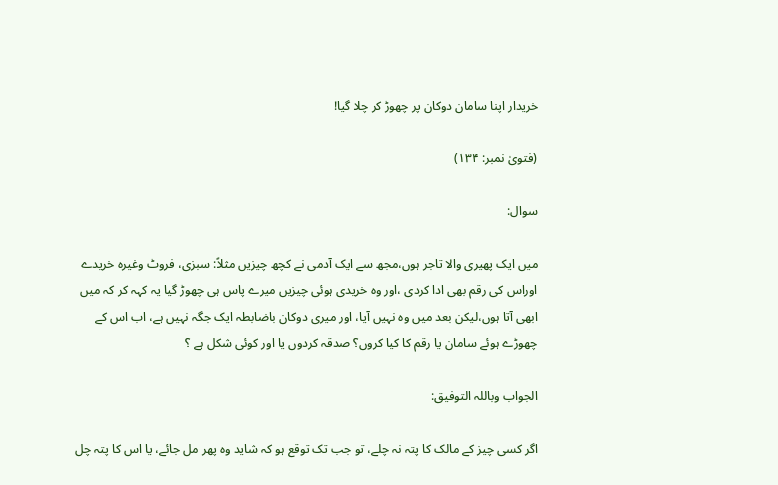خریدار اپنا سامان دوکان پر چھوڑ کر چلا گیا!

(فتویٰ نمبر: ۱۳۴)

سوال:

میں ایک پھیری والا تاجر ہوں،مجھ سے ایک آدمی نے کچھ چیزیں مثلاً: سبزی، فروٹ وغیرہ خریدے اوراس کی رقم بھی ادا کردی ،اور وہ خریدی ہوئی چیزیں میرے پاس ہی چھوڑ گیا یہ کہہ کر کہ میں ابھی آتا ہوں،لیکن بعد میں وہ نہیں آیا، اور میری دوکان باضابطہ ایک جگہ نہیں ہے، اب اس کے چھوڑے ہوئے سامان یا رقم کا کیا کروں؟ صدقہ کردوں یا اور کوئی شکل ہے ؟

الجواب وباللہ التوفیق:

اگر کسی چیز کے مالک کا پتہ نہ چلے، تو جب تک توقع ہو کہ شاید وہ پھر مل جائے، یا اس کا پتہ چل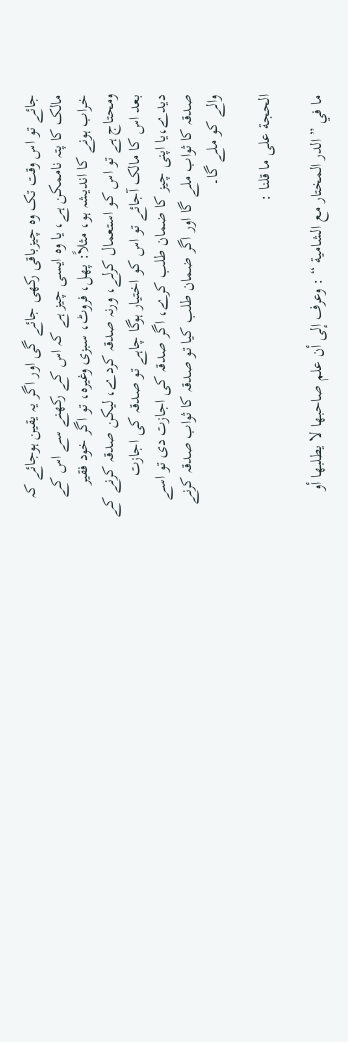جائے تو اس وقت تک وہ چیزباقی رکھی جائے گی اور اگر یہ یقین ہوجائے کہ مالک کا پتہ ناممکن ہے، یا وہ ایسی چیز ہے کہ اس کے رکھنے سے اس کے خراب ہونے کا اندیشہ ہو، مثلاً: پھل، فروٹ، سبزی وغیرہ، تو اگر خود فقیر ومحتاج ہے تو اس کو استعمال کرلے، ورنہ صدقہ کردے، لیکن صدقہ کرنے کے بعد اس کا مالک آجائے تو اس کو اختیار ہوگا چاہے تو صدقہ کی اجازت دیدے،یا اپنی چیز کا ضمان طلب کرے، اگر صدقہ کی اجازت دی تو اسے صدقہ کا ثواب ملے گا اور اگر ضمان طلب کیا تو صدقہ کا ثواب صدقہ کرنے والے کو ملے گا۔

الحجة علی ما قلنا :

ما في ” الدر المختار مع الشامیة “ : وعرف إلی أن علم صاحبها لا یطلبها أو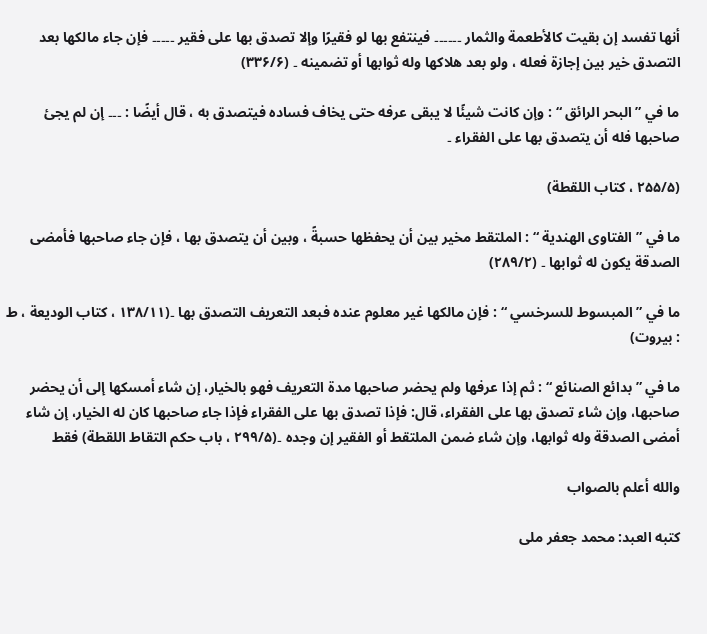أنها تفسد إن بقیت کالأطعمة والثمار ۔۔۔۔۔۔ فینتفع بها لو فقیرًا وإلا تصدق بها علی فقیر ۔۔۔۔۔ فإن جاء مالکها بعد التصدق خیر بین إجازة فعله ، ولو بعد هلاکها وله ثوابها أو تضمینه ۔ (۳۳۶/۶)

ما في ” البحر الرائق “ : وإن کانت شیئًا لا یبقی عرفه حتی یخاف فساده فیتصدق به ، قال أیضًا : ۔۔۔ إن لم یجئ صاحبها فله أن یتصدق بها علی الفقراء ۔

(۲۵۵/۵ ، کتاب اللقطة)

ما في ” الفتاوی الهندیة “ : الملتقط مخیر بین أن یحفظها حسبةً ، وبین أن یتصدق بها ، فإن جاء صاحبها فأمضی الصدقة یکون له ثوابها ۔ (۲۸۹/۲)

ما في ” المبسوط للسرخسي “ : فإن مالکها غیر معلوم عنده فبعد التعریف التصدق بها ۔(۱۳۸/۱۱ ، کتاب الودیعة ، ط : بیروت)

ما في ” بدائع الصنائع “ : ثم إذا عرفها ولم یحضر صاحبها مدة التعریف فهو بالخیار، إن شاء أمسکها إلی أن یحضر صاحبها، وإن شاء تصدق بها علی الفقراء، قال: فإذا تصدق بها علی الفقراء فإذا جاء صاحبها کان له الخیار، إن شاء أمضی الصدقة وله ثوابها، وإن شاء ضمن الملتقط أو الفقیر إن وجده ۔(۲۹۹/۵ ، باب حکم التقاط اللقطة) فقط

والله أعلم بالصواب

کتبه العبد: محمد جعفر ملی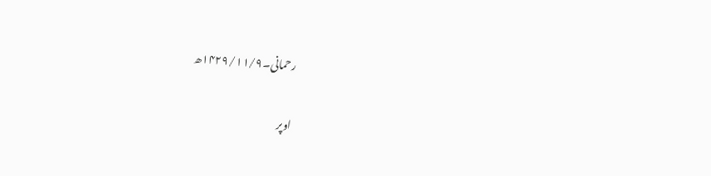رحمانی۔۱۴۲۹/۱۱/۹ھ

اوپر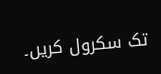تک سکرول کریں۔